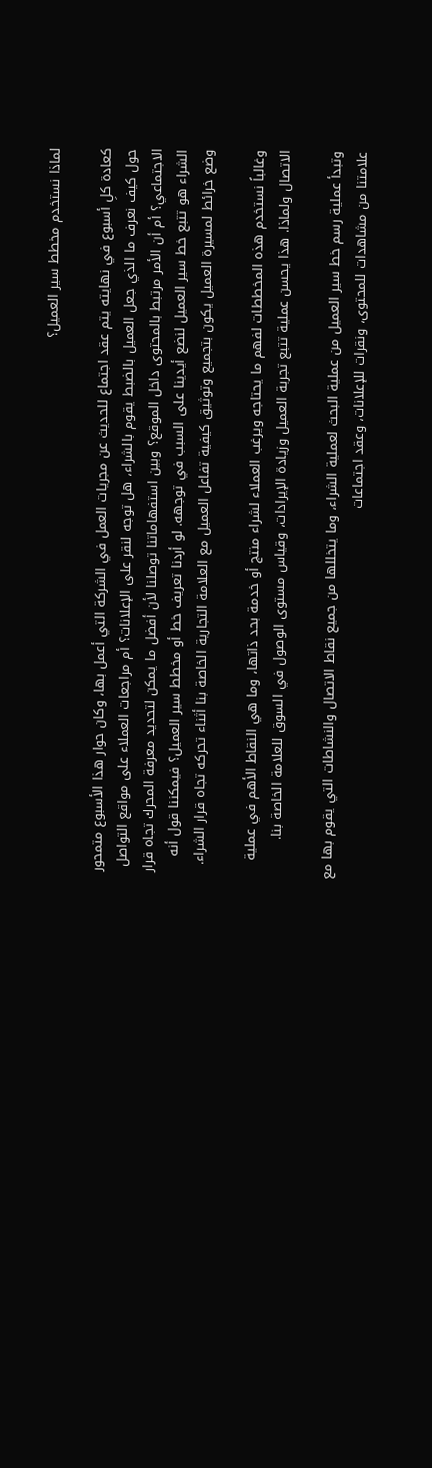لماذا نستخدم مخطط سير العميل؟

كعادة كلِ أسبوع في نهايته يتم عقد اجتماع للحديث عن مجريات العمل في الشركة التي أعمل بها، وكان حوار هذا الأسبوع متمحور حول كيف نعرف ما الذي جعل العميل بالضبط يقوم بالشراء، هل توجه لنقر على الإعلانات؟ أم مراجعات العملاء على مواقع التواصل الاجتماعي؟ أم أن الأمر مرتبط بالمحتوى داخل الموقع؟ وبين استفهاماتنا توصلنا لأن أفضل ما يمكن لتحديد معرفة المحرك تجاه قرار الشراء هو تتبع خط سير العميل لنضع أيدينا على السبب في توجهه. لو أردنا تعريف خط أو مخطط سير العميل؟ فيمكننا قول أنه وضع خرائط لمسيرة العميل يكون بتجميع وتوثيق كيفية تفاعل العميل مع العلامة التجارية الخاصة بنا أثناء تحركه تجاه قرار الشراء.

وغالباً نستخدم هذه المخططات لفهم ما يحتاجه ويرغب العملاء لشراء منتج أو خدمة بحد ذاتها، وما هي النقاط الأهم في عملية الاتصال ولماذا. هذا يحسن عملية تتبع تجربة العميل وزيادة الإيرادات، وقياس مستوى الوصول في السوق للعلامة الخاصة بنا.

وتبدأ عملية رسم خط سير العميل من عملية البحث لعملية الشراء، وما يتخللها من جميع نقاط الاتصال والنشاطات التي يقوم بها مع علامتنا من مشاهدات للمحتوى، ونقرات للإعلانات، وعقد اجتماعات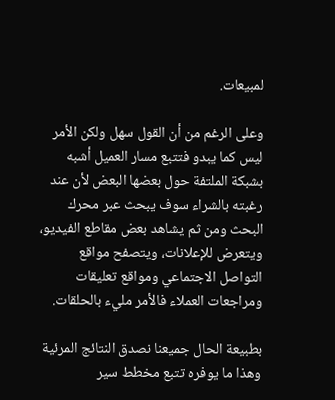لمبيعات.

وعلى الرغم من أن القول سهل ولكن الأمر ليس كما يبدو فتتبع مسار العميل أشبه بشبكة الملتفة حول بعضها البعض لأن عند رغبته بالشراء سوف يبحث عبر محرك البحث ومن ثم يشاهد بعض مقاطع الفيديو، ويتعرض للإعلانات، ويتصفح مواقع التواصل الاجتماعي ومواقع تعليقات ومراجعات العملاء فالأمر مليء بالحلقات.

بطبيعة الحال جميعنا نصدق النتائج المرئية وهذا ما يوفره تتبع مخطط سير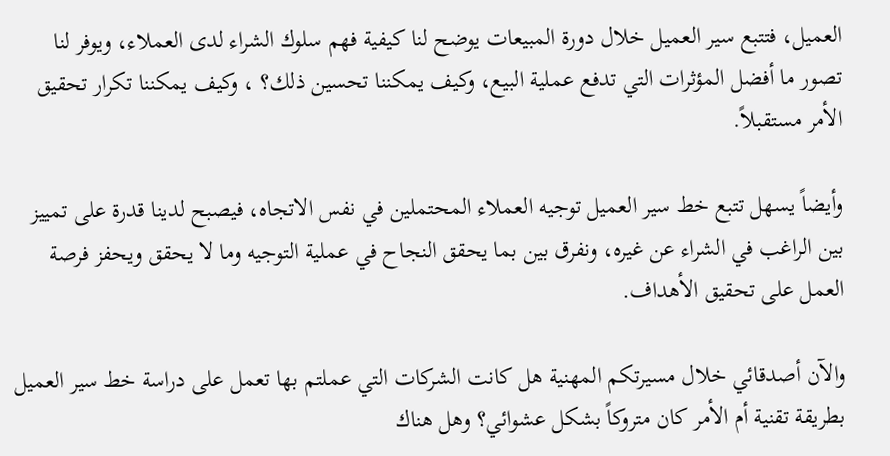العميل، فتتبع سير العميل خلال دورة المبيعات يوضح لنا كيفية فهم سلوك الشراء لدى العملاء، ويوفر لنا تصور ما أفضل المؤثرات التي تدفع عملية البيع، وكيف يمكننا تحسين ذلك؟ ، وكيف يمكننا تكرار تحقيق الأمر مستقبلاً.

وأيضاً يسهل تتبع خط سير العميل توجيه العملاء المحتملين في نفس الاتجاه، فيصبح لدينا قدرة على تمييز بين الراغب في الشراء عن غيره، ونفرق بين بما يحقق النجاح في عملية التوجيه وما لا يحقق ويحفز فرصة العمل على تحقيق الأهداف.

والآن أصدقائي خلال مسيرتكم المهنية هل كانت الشركات التي عملتم بها تعمل على دراسة خط سير العميل بطريقة تقنية أم الأمر كان متروكاً بشكل عشوائي؟ وهل هناك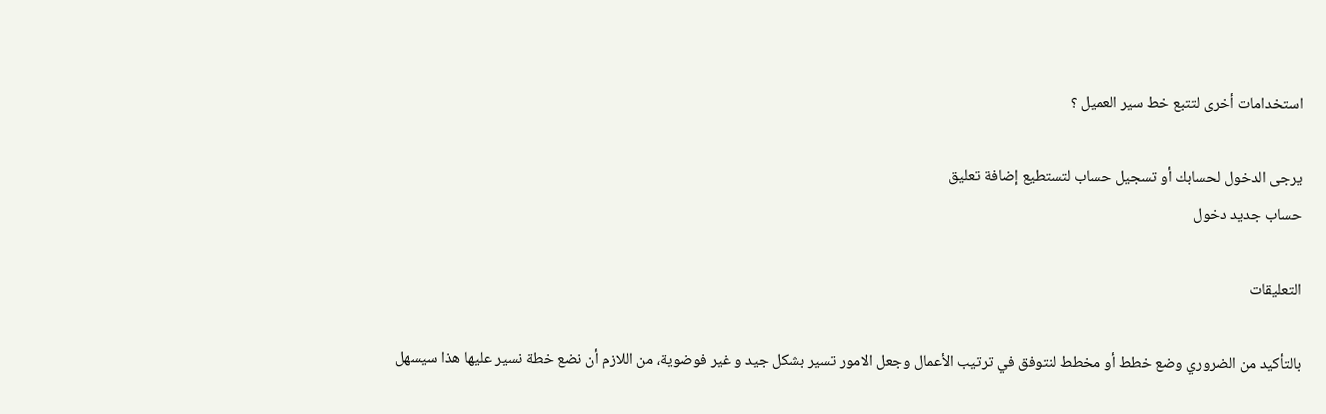استخدامات أخرى لتتبع خط سير العميل ؟

يرجى الدخول لحسابك أو تسجيل حساب لتستطيع إضافة تعليق
حساب جديد دخول

التعليقات

بالتأكيد من الضروري وضع خطط أو مخطط لنتوفق في ترتيب الأعمال وجعل الامور تسير بشكل جيد و غير فوضوية، من اللازم أن نضع خطة نسير عليها هذا سيسهل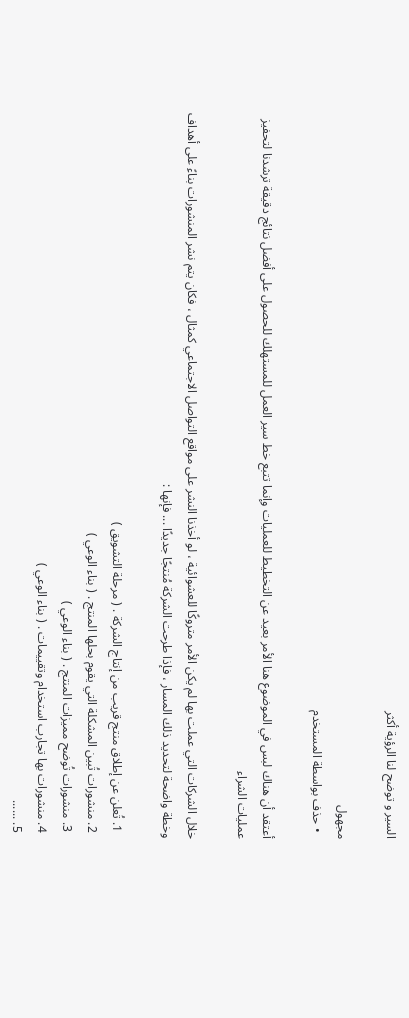السير و توضح لنا الرؤية أكثر

مجهول
  • حذف بواسطة المستخدم

أعتقد أن هناك لبس في الموضوع هنا الأمر بعيد عن التخطيط للعمليات وإنما تتبع خط سير العمل للمستهلك للحصول على أفضل نتائج دقيقة ترشدنا لتحفيز عمليات الشراء

خلال الشركات التي عملت بها لم يكن الأمر متروكًا للعشوائية ، لو أخذنا النشر على مواقع التواصل الاجتماعي كمثال ، فكان يتم نشر المنشورات بناءً على أهداف وخطة واضحة لتحديد ذلك المسار ، فإذا طرحت الشركة مُنتجًا جديدًا ... فإنها :

  1. تُعلن عن إطلاق منتج قريب من إنتاج الشركة . ( مرحلة التشويق )
  2. منشورات تُبين المشكلة التي يقوم بحلها المنتج . ( بناء الوعي )
  3. منشورات تُوضح مميزات المنتج . ( بناء الوعي )
  4. منشورات بها تجارب استخدام وتقييمات . ( بناء الوعي )
  5. ......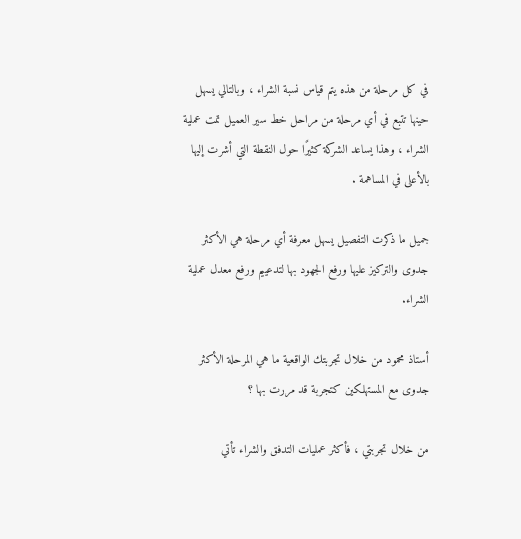في كل مرحلة من هذه يتم قياس نسبة الشراء ، وبالتالي يسهل حينها تتبع في أي مرحلة من مراحل خط سير العميل تمت عملية الشراء ، وهذا يساعد الشركة كثيرًا حول النقطة التي أشرت إليها بالأعلى في المساهمة .

جميل ما ذكرت التفصيل يسهل معرفة أي مرحلة هي الأكثر جدوى والتركيز عليها ورفع الجهود بها لتدعييم ورفع معدل عملية الشراء.

أستاذ محمود من خلال تجربتك الواقعية ما هي المرحلة الأكثر جدوى مع المستهلكين كتجربة قد مررت بها ؟

من خلال تجربتي ، فأكثر عمليات التدفق والشراء تأتي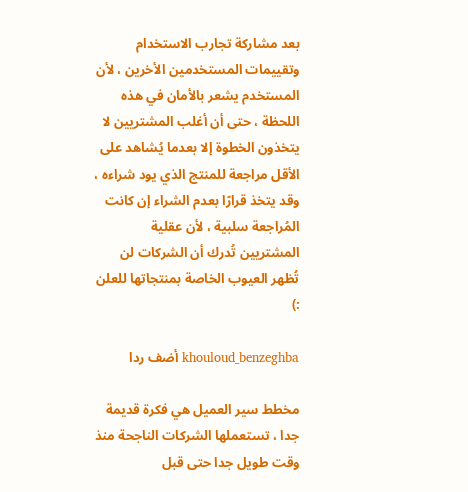بعد مشاركة تجارب الاستخدام وتقييمات المستخدمين الأخرين ، لأن المستخدم يشعر بالأمان في هذه اللحظة ، حتى أن أغلب المشتريين لا يتخذون الخطوة إلا بعدما يُشاهد على الأقل مراجعة للمنتج الذي يود شراءه ، وقد يتخذ قرارًا بعدم الشراء إن كانت المُراجعة سلبية ، لأن عقلية المشتريين تُدرك أن الشركات لن تُظهر العيوب الخاصة بمنتجاتها للعلن :)

khouloud_benzeghba أضف ردا

مخطط سير العميل هي فكرة قديمة جدا ، تستعملها الشركات الناجحة منذ وقت طويل جدا حتى قبل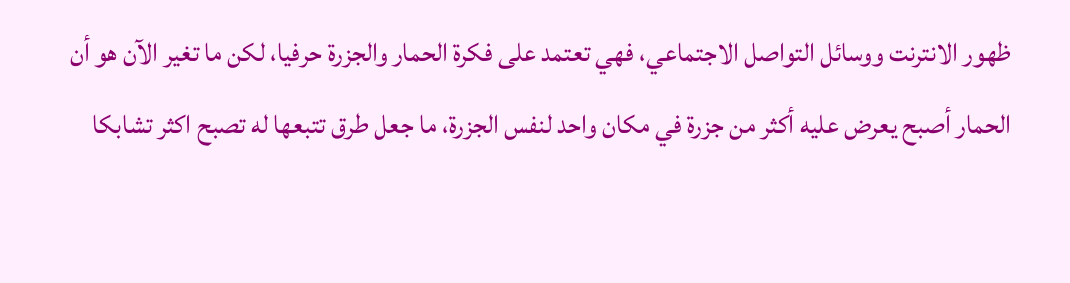ظهور الانترنت ووسائل التواصل الاجتماعي، فهي تعتمد على فكرة الحمار والجزرة حرفيا، لكن ما تغير الآن هو أن الحمار أصبح يعرض عليه أكثر من جزرة في مكان واحد لنفس الجزرة، ما جعل طرق تتبعها له تصبح اكثر تشابكا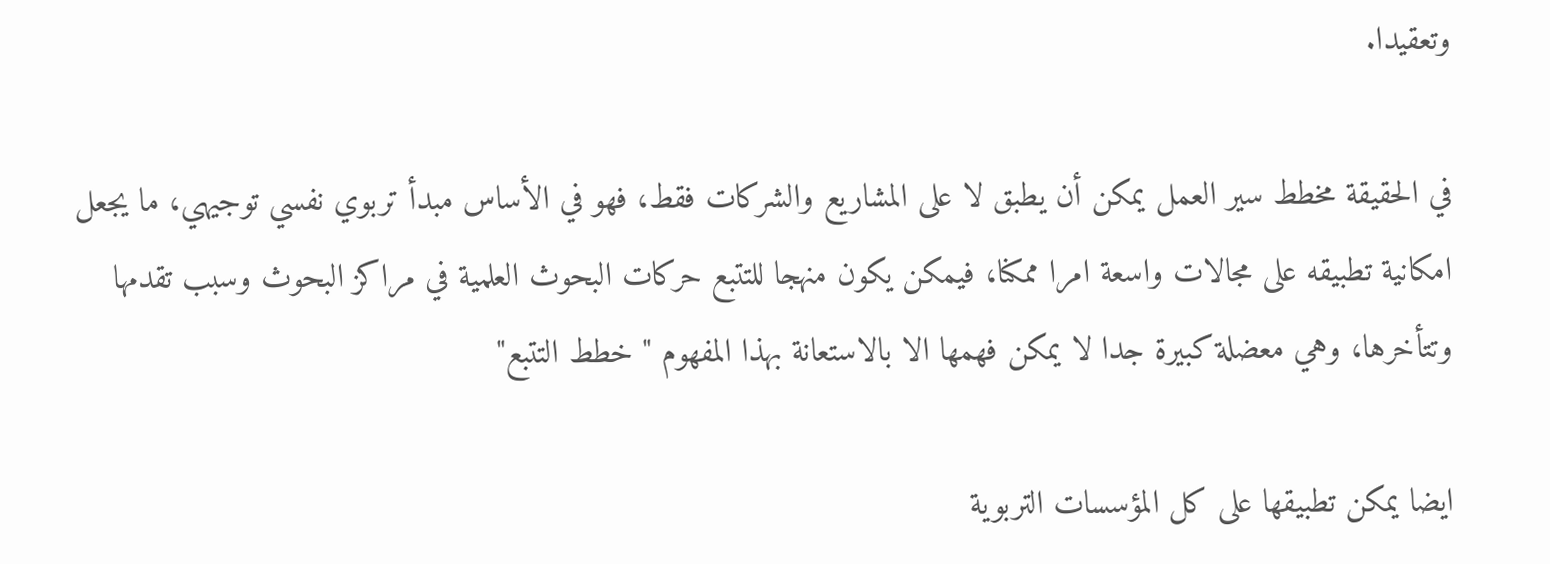وتعقيدا.

في الحقيقة مخطط سير العمل يمكن أن يطبق لا على المشاريع والشركات فقط، فهو في الأساس مبدأ تربوي نفسي توجيهي، ما يجعل امكانية تطبيقه على مجالات واسعة امرا ممكنا، فيمكن يكون منهجا للتتبع حركات البحوث العلمية في مراكز البحوث وسبب تقدمها وتتأخرها، وهي معضلة كبيرة جدا لا يمكن فهمها الا بالاستعانة بهذا المفهوم " خطط التتبع"

ايضا يمكن تطبيقها على كل المؤسسات التربوية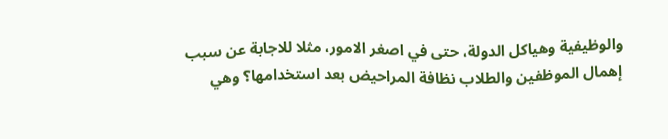والوظيفية وهياكل الدولة، حتى في اصغر الامور، مثلا للاجابة عن سبب إهمال الموظفين والطلاب نظافة المراحيض بعد استخدامها؟ وهي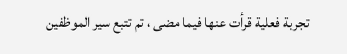تجربة فعلية قرأت عنها فيما مضى ، تم تتبع سير الموظفين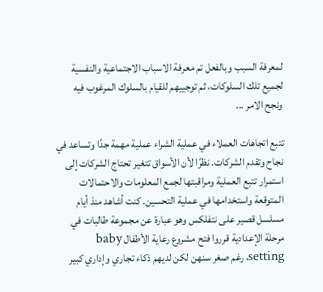لمعرفة السبب وبالفعل تم معرفة الاسباب الاجتماعية والنفسية لجميع تلك السلوكات، ثم توجييهم للقيام بالسلوك المرغوب فيه ونجح الامر ...

تتبع اتجاهات العملاء في عملية الشراء عملية مهمة جدًا وتساعد في نجاح وتقدم الشركات. نظرًا لأن الأسواق تتغير تحتاج الشركات إلى استمرار تتبع العملية ومراقبتها لجمع المعلومات والاحتمالات المتوقعة واستخدامها في عملية التحسين. كنت أشاهد منذ أيام مسلسل قصير على نتفلكس وهو عبارة عن مجموعة طالبات في مرحلة الإعدادية قرروا فتح مشروع رعاية الأطفال baby setting، رغم صغر سنهن لكن لديهم ذكاء تجاري وإداري كبير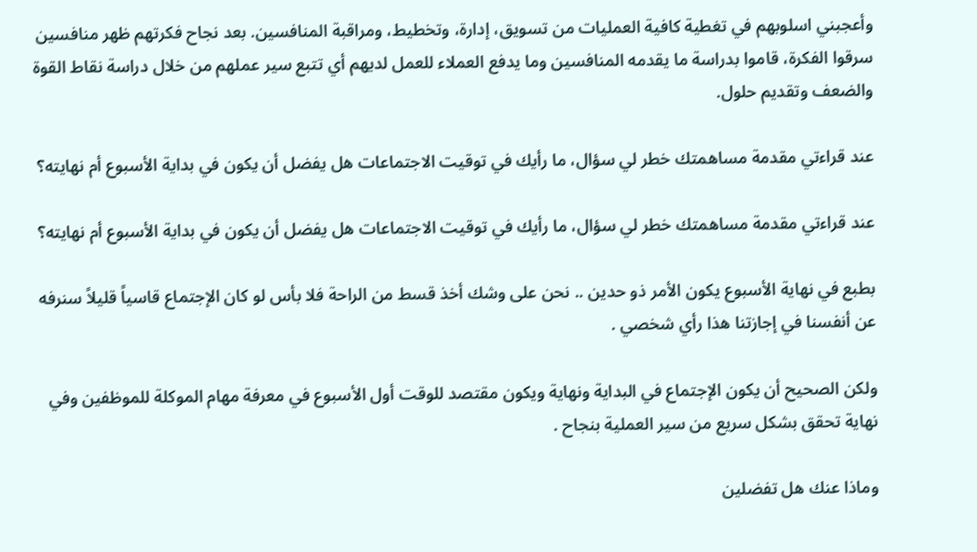وأعجبني اسلوبهم في تغطية كافية العمليات من تسويق، إدارة، وتخطيط، ومراقبة المنافسين. بعد نجاح فكرتهم ظهر منافسين سرقوا الفكرة، قاموا بدراسة ما يقدمه المنافسين وما يدفع العملاء للعمل لديهم أي تتبع سير عملهم من خلال دراسة نقاط القوة والضعف وتقديم حلول.

عند قراءتي مقدمة مساهمتك خطر لي سؤال، ما رأيك في توقيت الاجتماعات هل يفضل أن يكون في بداية الأسبوع أم نهايته؟

عند قراءتي مقدمة مساهمتك خطر لي سؤال، ما رأيك في توقيت الاجتماعات هل يفضل أن يكون في بداية الأسبوع أم نهايته؟

بطبع في نهاية الأسبوع يكون الأمر ذو حدين .. نحن على وشك أخذ قسط من الراحة فلا بأس لو كان الإجتماع قاسياً قليلاً سنرفه عن أنفسنا في إجازتنا هذا رأي شخصي .

ولكن الصحيح أن يكون الإجتماع في البداية ونهاية ويكون مقتصد للوقت أول الأسبوع في معرفة مهام الموكلة للموظفين وفي نهاية تحقق بشكل سريع من سير العملية بنجاح .

وماذا عنك هل تفضلين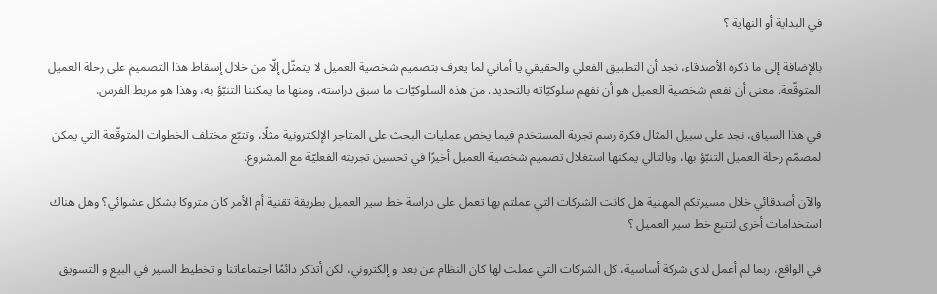في البداية أو النهاية ؟

بالإضافة إلى ما ذكره الأصدقاء، نجد أن التطبيق الفعلي والحقيقي يا أماني لما يعرف بتصميم شخصية العميل لا يتمثّل إلّا من خلال إسقاط هذا التصميم على رحلة العميل المتوقّعة. معنى أن نفعم شخصية العميل هو أن نفهم سلوكيّاته بالتحديد. من هذه السلوكيّات ما سبق دراسته، ومنها ما يمكننا التنبّؤ به، وهذا هو مربط الفرس.

في هذا السياق، نجد على سبيل المثال فكرة رسم تجربة المستخدم فيما يخص عمليات البحث على المتاجر الإلكترونية مثلًا، وتتبّع مختلف الخطوات المتوقّعة التي يمكن لمصمّم رحلة العميل التنبّؤ بها، وبالتالي يمكنها استغلال تصميم شخصية العميل أخيرًا في تحسين تجربته الفعليّة مع المشروع.

والآن أصدقائي خلال مسيرتكم المهنية هل كانت الشركات التي عملتم بها تعمل على دراسة خط سير العميل بطريقة تقنية أم الأمر كان متروكا بشكل عشوائي؟ وهل هناك استخدامات أخرى لتتبع خط سير العميل ؟

في الواقع، ربما لم أعمل لدى شركة أساسية، كل الشركات التي عملت لها كان النظام عن بعد و إلكتروني، لكن أتذكر دائمًا اجتماعاتنا و تخطيط السير في البيع و التسويق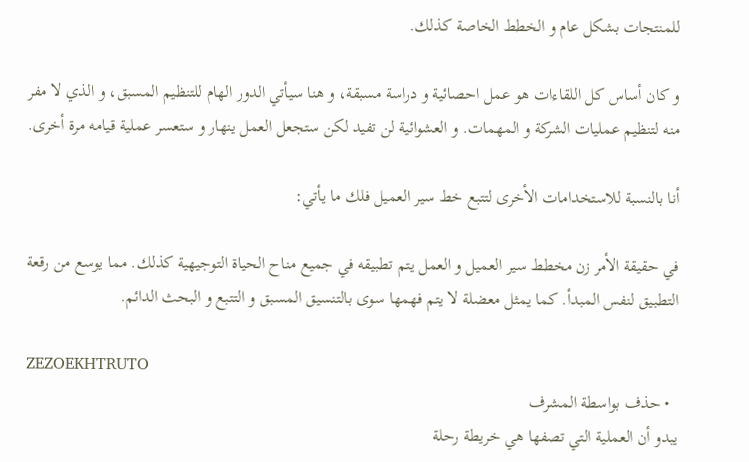للمنتجات بشكل عام و الخطط الخاصة كذلك.

و كان أساس كل اللقاءات هو عمل احصائية و دراسة مسبقة، و هنا سيأتي الدور الهام للتنظيم المسبق، و الذي لا مفر منه لتنظيم عمليات الشركة و المهمات. و العشوائية لن تفيد لكن ستجعل العمل ينهار و ستعسر عملية قيامه مرة أخرى.

أنا بالنسبة للاستخدامات الأخرى لتتبع خط سير العميل فلك ما يأتي:

في حقيقة الأمر زن مخطط سير العميل و العمل يتم تطبيقه في جميع مناح الحياة التوجيهية كذلك. مما يوسع من رقعة التطبيق لنفس المبدأ. كما يمثل معضلة لا يتم فهمها سوى بالتنسيق المسبق و التتبع و البحث الدائم.

ZEZOEKHTRUTO
  • حذف بواسطة المشرف
يبدو أن العملية التي تصفها هي خريطة رحلة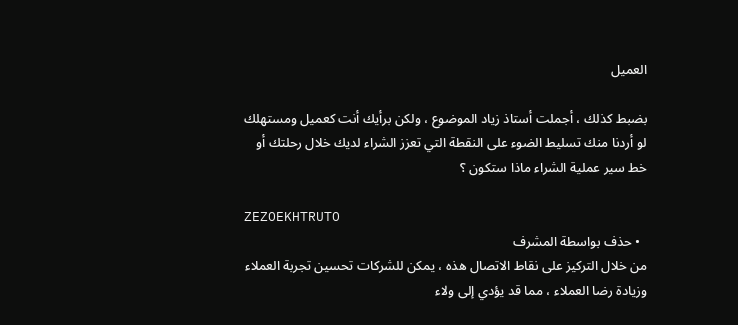العميل

بضبط كذلك ، أجملت أستاذ زياد الموضوع ، ولكن برأيك أنت كعميل ومستهلك لو أردنا منك تسليط الضوء على النقطة التي تعزز الشراء لديك خلال رحلتك أو خط سير عملية الشراء ماذا ستكون ؟

ZEZOEKHTRUTO
  • حذف بواسطة المشرف
من خلال التركيز على نقاط الاتصال هذه ، يمكن للشركات تحسين تجربة العملاء وزيادة رضا العملاء ، مما قد يؤدي إلى ولاء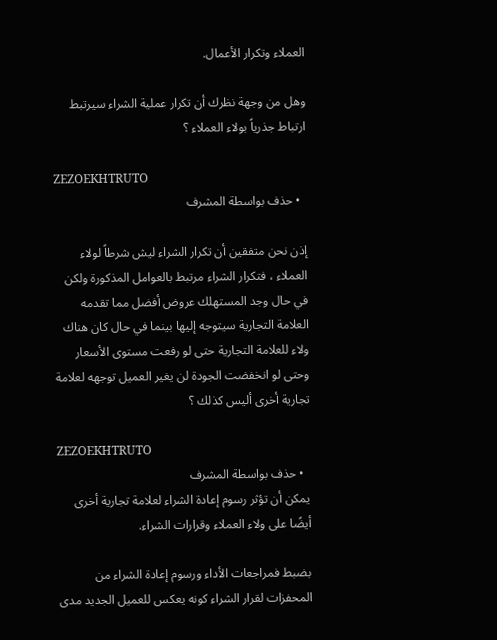العملاء وتكرار الأعمال.

وهل من وجهة نظرك أن تكرار عملية الشراء سيرتبط ارتباط جذرياً بولاء العملاء ؟

ZEZOEKHTRUTO
  • حذف بواسطة المشرف

إذن نحن متفقين أن تكرار الشراء ليش شرطاً لولاء العملاء ، فتكرار الشراء مرتبط بالعوامل المذكورة ولكن في حال وجد المستهلك عروض أفضل مما تقدمه العلامة التجارية سيتوجه إليها بينما في حال كان هناك ولاء للعلامة التجارية حتى لو رفعت مستوى الأسعار وحتى لو انخفضت الجودة لن يغير العميل توجهه لعلامة تجارية أخرى أليس كذلك ؟

ZEZOEKHTRUTO
  • حذف بواسطة المشرف
يمكن أن تؤثر رسوم إعادة الشراء لعلامة تجارية أخرى أيضًا على ولاء العملاء وقرارات الشراء.

بضبط فمراجعات الأداء ورسوم إعادة الشراء من المحفزات لقرار الشراء كونه يعكس للعميل الجديد مدى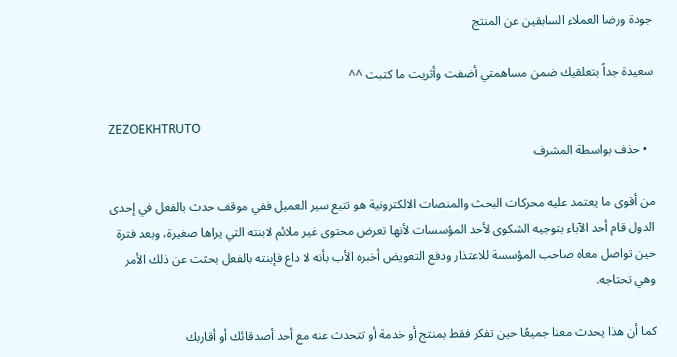جودة ورضا العملاء السابقين عن المنتج

سعيدة جداً بتعلقيك ضمن مساهمتي أضفت وأثريت ما كتبت ^^

ZEZOEKHTRUTO
  • حذف بواسطة المشرف

من أقوى ما يعتمد عليه محركات البحث والمنصات الالكترونية هو تتبع سير العميل ففي موقف حدث بالفعل في إحدى الدول قام أحد الآباء بتوجيه الشكوى لأحد المؤسسات لأنها تعرض محتوى غير ملائم لابنته التي يراها صغيرة، وبعد فترة حين تواصل معاه صاحب المؤسسة للاعتذار ودفع التعويض أخبره الأب بأنه لا داع فإبنته بالفعل بحثت عن ذلك الأمر وهي تحتاجه.

كما أن هذا يحدث معنا جميعًا حين تفكر فقط بمنتج أو خدمة أو تتحدث عنه مع أحد أصدقائك أو أقاربك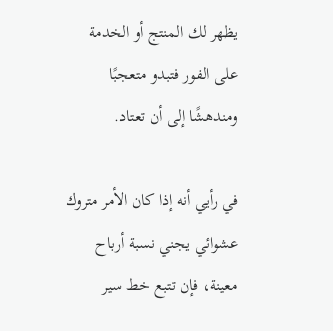يظهر لك المنتج أو الخدمة على الفور فتبدو متعجبًا ومندهشًا إلى أن تعتاد.

في رأيي أنه إذا كان الأمر متروك عشوائي يجني نسبة أرباح معينة، فإن تتبع خط سير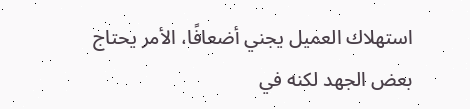استهلاك العميل يجني أضعافًا، الأمر يحتاج بعض الجهد لكنه في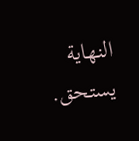النهاية يستحق.